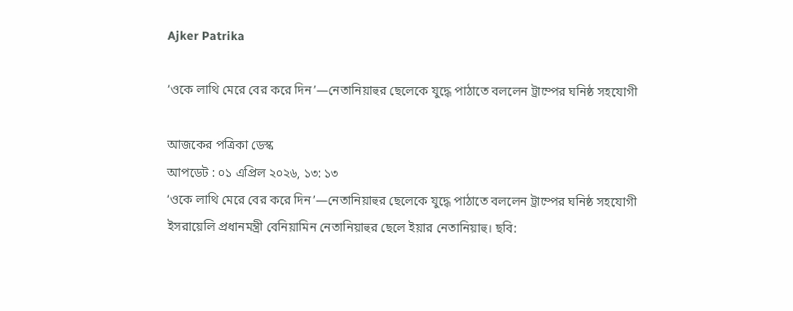Ajker Patrika

‘ওকে লাথি মেরে বের করে দিন’—নেতানিয়াহুর ছেলেকে যুদ্ধে পাঠাতে বললেন ট্রাম্পের ঘনিষ্ঠ সহযোগী

আজকের পত্রিকা ডেস্ক
আপডেট : ০১ এপ্রিল ২০২৬, ১৩: ১৩
‘ওকে লাথি মেরে বের করে দিন’—নেতানিয়াহুর ছেলেকে যুদ্ধে পাঠাতে বললেন ট্রাম্পের ঘনিষ্ঠ সহযোগী
ইসরায়েলি প্রধানমন্ত্রী বেনিয়ামিন নেতানিয়াহুর ছেলে ইয়ার নেতানিয়াহু। ছবি: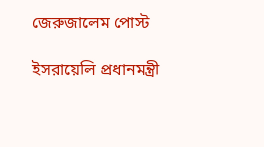জেরুজালেম পোস্ট

ইসরায়েলি প্রধানমন্ত্রী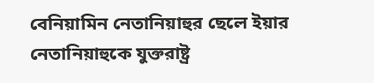বেনিয়ামিন নেতানিয়াহুর ছেলে ইয়ার নেতানিয়াহুকে যুক্তরাষ্ট্র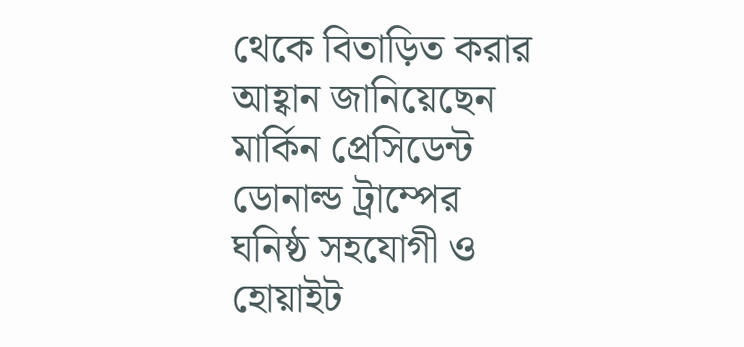থেকে বিতাড়িত করার আহ্বান জানিয়েছেন মার্কিন প্রেসিডেন্ট ডোনাল্ড ট্রাম্পের ঘনিষ্ঠ সহযোগী ও হোয়াইট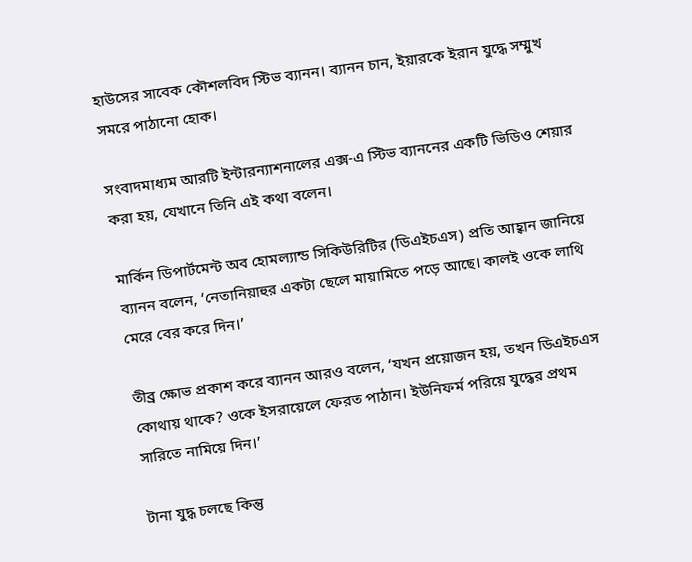হাউসের সাবেক কৌশলবিদ স্টিভ ব্যানন। ব্যানন চান, ইয়ারকে ইরান যুদ্ধে সম্মুখ সমরে পাঠানো হোক।

সংবাদমাধ্যম আরটি ইন্টারন্যাশনালের এক্স-এ স্টিভ ব্যাননের একটি ভিডিও শেয়ার করা হয়, যেখানে তিনি এই কথা বলেন।

মার্কিন ডিপার্টমেন্ট অব হোমল্যান্ড সিকিউরিটির (ডিএইচএস) প্রতি আহ্বান জানিয়ে ব্যানন বলেন, ‘নেতানিয়াহুর একটা ছেলে মায়ামিতে পড়ে আছে। কালই ওকে লাথি মেরে বের করে দিন।’

তীব্র ক্ষোভ প্রকাশ করে ব্যানন আরও বলেন, ‘যখন প্রয়োজন হয়, তখন ডিএইচএস কোথায় থাকে? ওকে ইসরায়েলে ফেরত পাঠান। ইউনিফর্ম পরিয়ে যুদ্ধের প্রথম সারিতে নামিয়ে দিন।’

টানা যুদ্ধ চলছে কিন্তু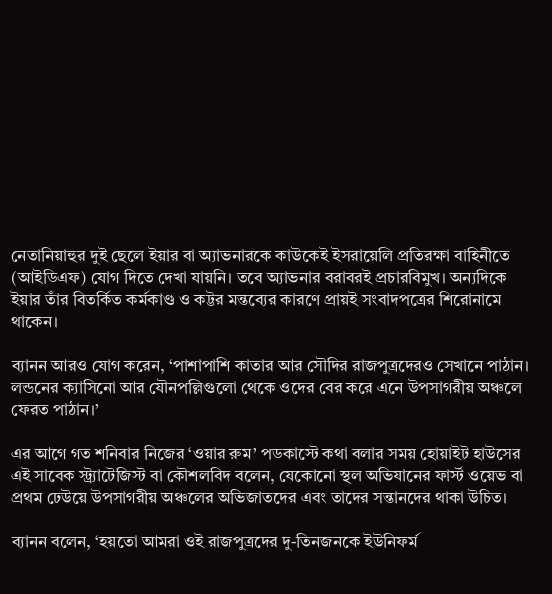নেতানিয়াহুর দুই ছেলে ইয়ার বা অ্যাভনারকে কাউকেই ইসরায়েলি প্রতিরক্ষা বাহিনীতে (আইডিএফ) যোগ দিতে দেখা যায়নি। তবে অ্যাভনার বরাবরই প্রচারবিমুখ। অন্যদিকে ইয়ার তাঁর বিতর্কিত কর্মকাণ্ড ও কট্টর মন্তব্যের কারণে প্রায়ই সংবাদপত্রের শিরোনামে থাকেন।

ব্যানন আরও যোগ করেন, ‘পাশাপাশি কাতার আর সৌদির রাজপুত্রদেরও সেখানে পাঠান। লন্ডনের ক্যাসিনো আর যৌনপল্লিগুলো থেকে ওদের বের করে এনে উপসাগরীয় অঞ্চলে ফেরত পাঠান।’

এর আগে গত শনিবার নিজের ‘ওয়ার রুম’ পডকাস্টে কথা বলার সময় হোয়াইট হাউসের এই সাবেক স্ট্র্যাটেজিস্ট বা কৌশলবিদ বলেন, যেকোনো স্থল অভিযানের ফার্স্ট ওয়েভ বা প্রথম ঢেউয়ে উপসাগরীয় অঞ্চলের অভিজাতদের এবং তাদের সন্তানদের থাকা উচিত।

ব্যানন বলেন, ‘হয়তো আমরা ওই রাজপুত্রদের দু-তিনজনকে ইউনিফর্ম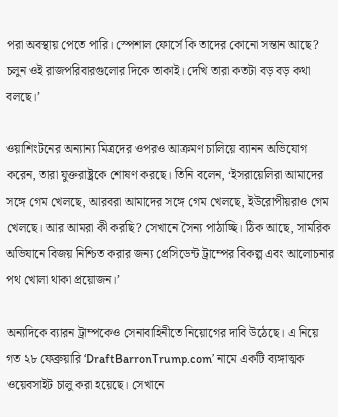পরা অবস্থায় পেতে পারি। স্পেশাল ফোর্সে কি তাদের কোনো সন্তান আছে? চলুন ওই রাজপরিবারগুলোর দিকে তাকাই। দেখি তারা কতটা বড় বড় কথা বলছে।’

ওয়াশিংটনের অন্যান্য মিত্রদের ওপরও আক্রমণ চালিয়ে ব্যানন অভিযোগ করেন, তারা যুক্তরাষ্ট্রকে শোষণ করছে। তিনি বলেন, ‘ইসরায়েলিরা আমাদের সঙ্গে গেম খেলছে, আরবরা আমাদের সঙ্গে গেম খেলছে, ইউরোপীয়রাও গেম খেলছে। আর আমরা কী করছি? সেখানে সৈন্য পাঠাচ্ছি। ঠিক আছে, সামরিক অভিযানে বিজয় নিশ্চিত করার জন্য প্রেসিডেন্ট ট্রাম্পের বিকল্প এবং আলোচনার পথ খোলা থাকা প্রয়োজন।’

অন্যদিকে ব্যারন ট্রাম্পকেও সেনাবাহিনীতে নিয়োগের দাবি উঠেছে। এ নিয়ে গত ২৮ ফেব্রুয়ারি ‘DraftBarronTrump.com’ নামে একটি ব্যঙ্গাত্মক ওয়েবসাইট চালু করা হয়েছে। সেখানে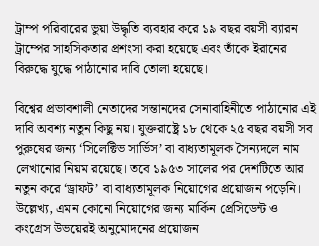ট্রাম্প পরিবারের ভুয়া উদ্ধৃতি ব্যবহার করে ১৯ বছর বয়সী ব্যারন ট্রাম্পের সাহসিকতার প্রশংসা করা হয়েছে এবং তাঁকে ইরানের বিরুদ্ধে যুদ্ধে পাঠানোর দাবি তোলা হয়েছে।

বিশ্বের প্রভাবশালী নেতাদের সন্তানদের সেনাবাহিনীতে পাঠানোর এই দাবি অবশ্য নতুন কিছু নয়। যুক্তরাষ্ট্রে ১৮ থেকে ২৫ বছর বয়সী সব পুরুষের জন্য ‘সিলেক্টিভ সার্ভিস’ বা বাধ্যতামূলক সৈন্যদলে নাম লেখানোর নিয়ম রয়েছে। তবে ১৯৫৩ সালের পর দেশটিতে আর নতুন করে ‘ড্রাফট’ বা বাধ্যতামূলক নিয়োগের প্রয়োজন পড়েনি। উল্লেখ্য, এমন কোনো নিয়োগের জন্য মার্কিন প্রেসিডেন্ট ও কংগ্রেস উভয়েরই অনুমোদনের প্রয়োজন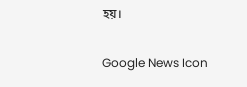হয়।

Google News Icon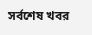সর্বশেষ খবর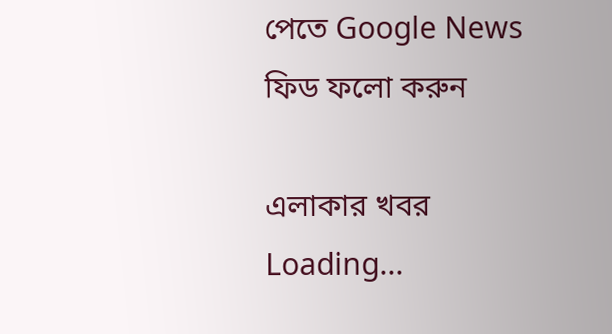পেতে Google News ফিড ফলো করুন

এলাকার খবর
Loading...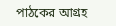পাঠকের আগ্রহ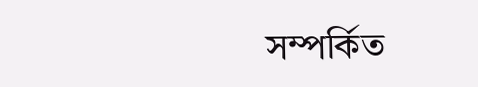সম্পর্কিত